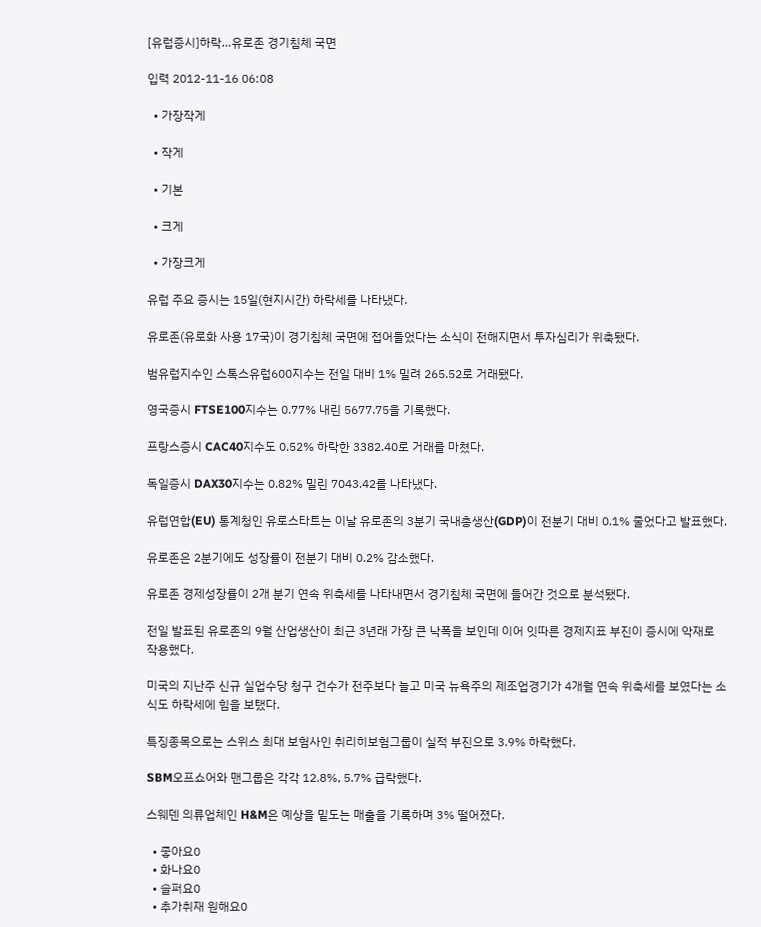[유럽증시]하락…유로존 경기침체 국면

입력 2012-11-16 06:08

  • 가장작게

  • 작게

  • 기본

  • 크게

  • 가장크게

유럽 주요 증시는 15일(현지시간) 하락세를 나타냈다.

유로존(유로화 사용 17국)이 경기침체 국면에 접어들었다는 소식이 전해지면서 투자심리가 위축됐다.

범유럽지수인 스톡스유럽600지수는 전일 대비 1% 밀려 265.52로 거래됐다.

영국증시 FTSE100지수는 0.77% 내린 5677.75을 기록했다.

프랑스증시 CAC40지수도 0.52% 하락한 3382.40로 거래를 마쳤다.

독일증시 DAX30지수는 0.82% 밀린 7043.42를 나타냈다.

유럽연합(EU) 통계청인 유로스타트는 이날 유로존의 3분기 국내총생산(GDP)이 전분기 대비 0.1% 줄었다고 발표했다.

유로존은 2분기에도 성장률이 전분기 대비 0.2% 감소했다.

유로존 경제성장률이 2개 분기 연속 위축세를 나타내면서 경기침체 국면에 들어간 것으로 분석됐다.

전일 발표된 유로존의 9월 산업생산이 최근 3년래 가장 큰 낙폭을 보인데 이어 잇따른 경제지표 부진이 증시에 악재로 작용했다.

미국의 지난주 신규 실업수당 청구 건수가 전주보다 늘고 미국 뉴욕주의 제조업경기가 4개월 연속 위축세를 보였다는 소식도 하락세에 힘을 보탰다.

특징종목으로는 스위스 최대 보험사인 취리히보험그룹이 실적 부진으로 3.9% 하락했다.

SBM오프쇼어와 맨그룹은 각각 12.8%, 5.7% 급락했다.

스웨덴 의류업체인 H&M은 예상을 밑도는 매출을 기록하며 3% 떨어졌다.

  • 좋아요0
  • 화나요0
  • 슬퍼요0
  • 추가취재 원해요0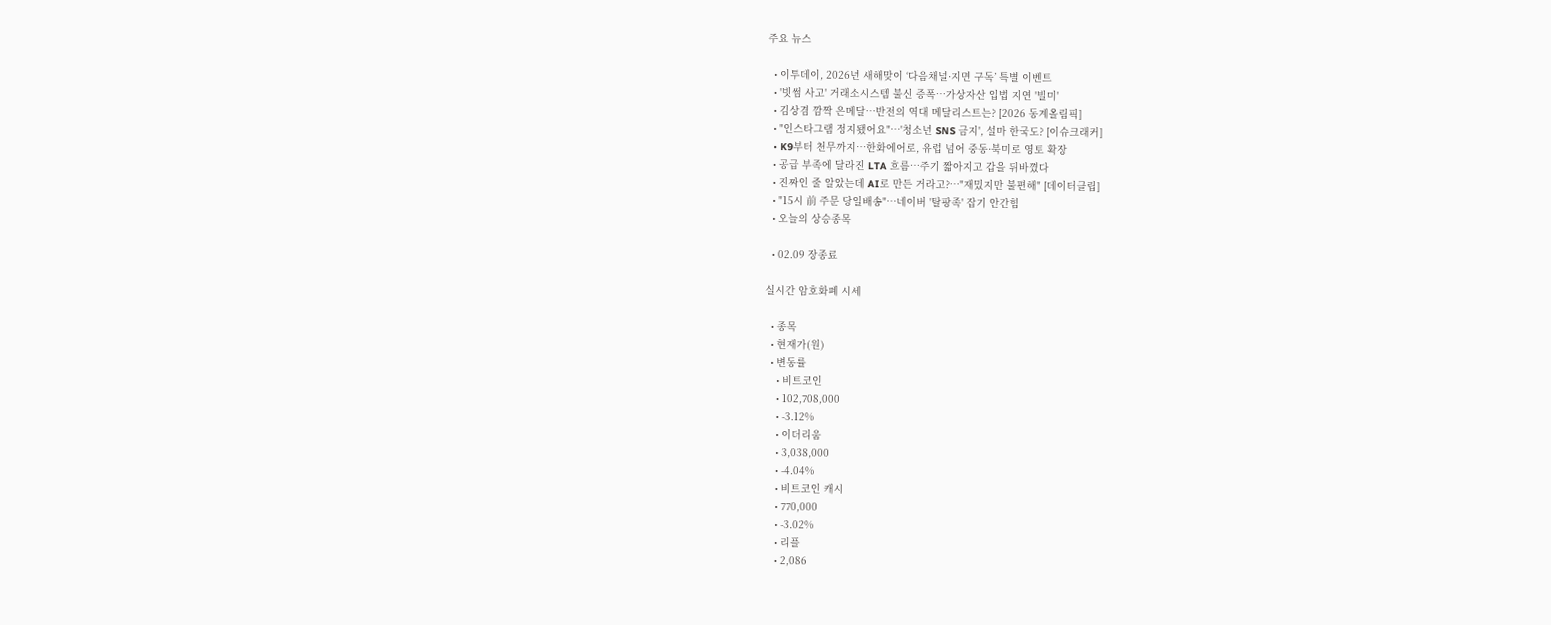주요 뉴스

  • 이투데이, 2026년 새해맞이 ‘다음채널·지면 구독’ 특별 이벤트
  • '빗썸 사고' 거래소시스템 불신 증폭…가상자산 입법 지연 '빌미'
  • 김상겸 깜짝 은메달…반전의 역대 메달리스트는? [2026 동계올림픽]
  • "인스타그램 정지됐어요"⋯'청소년 SNS 금지', 설마 한국도? [이슈크래커]
  • K9부터 천무까지…한화에어로, 유럽 넘어 중동·북미로 영토 확장
  • 공급 부족에 달라진 LTA 흐름⋯주기 짧아지고 갑을 뒤바꼈다
  • 진짜인 줄 알았는데 AI로 만든 거라고?…"재밌지만 불편해" [데이터클립]
  • "15시 前 주문 당일배송"…네이버 '탈팡족' 잡기 안간힘
  • 오늘의 상승종목

  • 02.09 장종료

실시간 암호화폐 시세

  • 종목
  • 현재가(원)
  • 변동률
    • 비트코인
    • 102,708,000
    • -3.12%
    • 이더리움
    • 3,038,000
    • -4.04%
    • 비트코인 캐시
    • 770,000
    • -3.02%
    • 리플
    • 2,086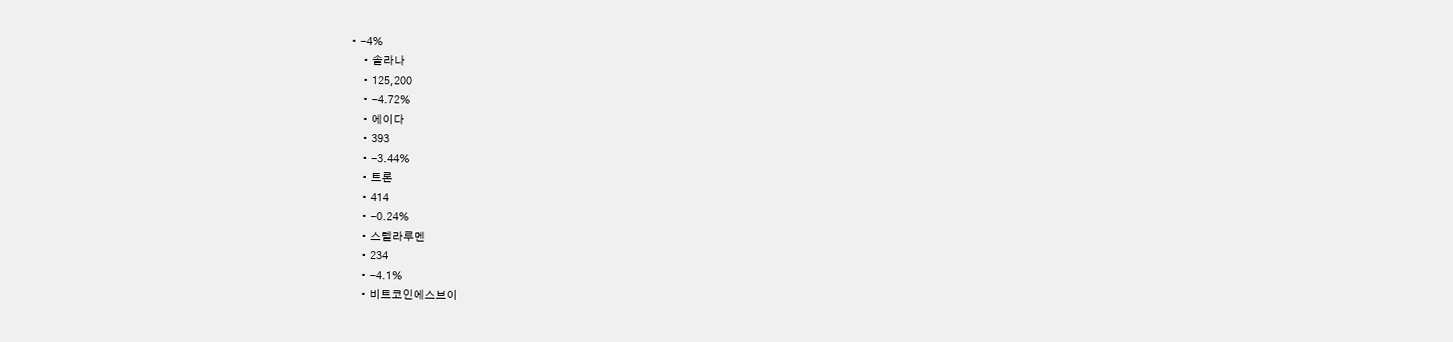• -4%
    • 솔라나
    • 125,200
    • -4.72%
    • 에이다
    • 393
    • -3.44%
    • 트론
    • 414
    • -0.24%
    • 스텔라루멘
    • 234
    • -4.1%
    • 비트코인에스브이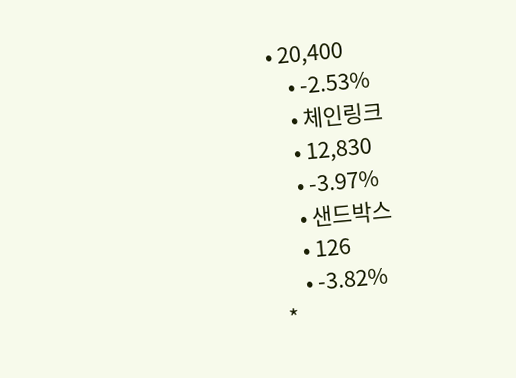• 20,400
    • -2.53%
    • 체인링크
    • 12,830
    • -3.97%
    • 샌드박스
    • 126
    • -3.82%
*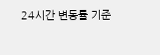24시간 변동률 기준